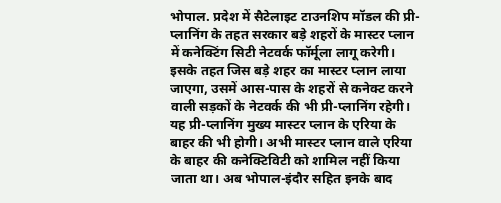भोपाल. प्रदेश में सैटेलाइट टाउनशिप मॉडल की प्री-प्लानिंग के तहत सरकार बड़े शहरों के मास्टर प्लान में कनेक्टिंग सिटी नेटवर्क फॉर्मूला लागू करेगी। इसके तहत जिस बड़े शहर का मास्टर प्लान लाया जाएगा, उसमें आस-पास के शहरों से कनेक्ट करने वाली सड़कों के नेटवर्क की भी प्री-प्लानिंग रहेगी। यह प्री-प्लानिंग मुख्य मास्टर प्लान के एरिया के बाहर की भी होगी। अभी मास्टर प्लान वाले एरिया के बाहर की कनेक्टिविटी को शामिल नहीं किया जाता था। अब भोपाल-इंदौर सहित इनके बाद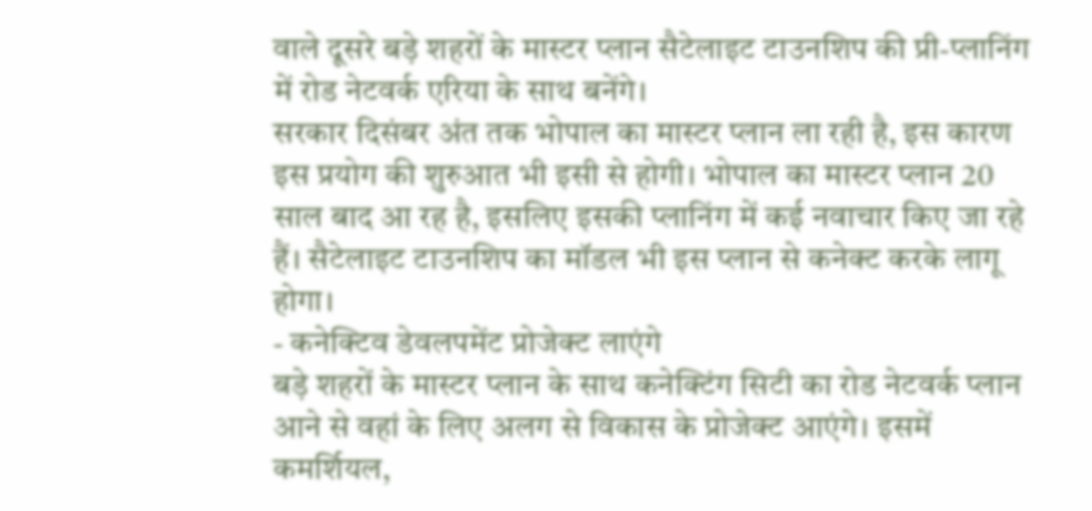वाले दूसरे बड़े शहरों के मास्टर प्लान सैटेलाइट टाउनशिप की प्री-प्लानिंग में रोड नेटवर्क एरिया के साथ बनेंगे।
सरकार दिसंबर अंत तक भोपाल का मास्टर प्लान ला रही है, इस कारण इस प्रयोग की शुरुआत भी इसी से होगी। भोपाल का मास्टर प्लान 20 साल बाद आ रह है, इसलिए इसकी प्लानिंग में कई नवाचार किए जा रहे हैं। सैटेलाइट टाउनशिप का मॉडल भी इस प्लान से कनेक्ट करके लागू होगा।
- कनेक्टिव डेवलपमेंट प्रोजेक्ट लाएंगे
बड़े शहरों के मास्टर प्लान के साथ कनेक्टिंग सिटी का रोड नेटवर्क प्लान आने से वहां के लिए अलग से विकास के प्रोजेक्ट आएंगे। इसमें कमर्शियल,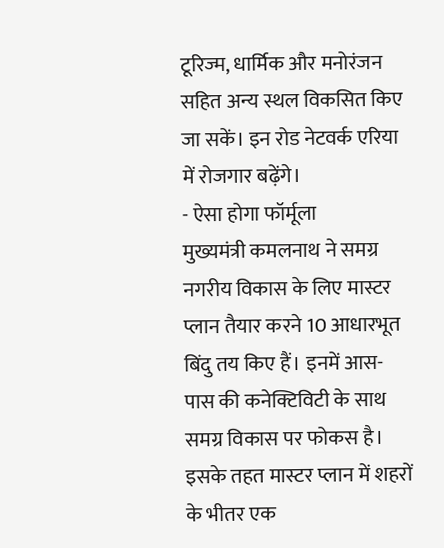टूरिज्म, धार्मिक और मनोरंजन सहित अन्य स्थल विकसित किए जा सकें। इन रोड नेटवर्क एरिया में रोजगार बढ़ेंगे।
- ऐसा होगा फॉर्मूला
मुख्यमंत्री कमलनाथ ने समग्र नगरीय विकास के लिए मास्टर प्लान तैयार करने 10 आधारभूत बिंदु तय किए हैं। इनमें आस-पास की कनेक्टिविटी के साथ समग्र विकास पर फोकस है। इसके तहत मास्टर प्लान में शहरों के भीतर एक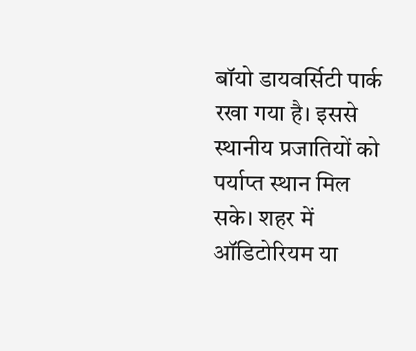बॉयो डायवर्सिटी पार्क रखा गया है। इससे स्थानीय प्रजातियों को पर्याप्त स्थान मिल सके। शहर में ऑडिटोरियम या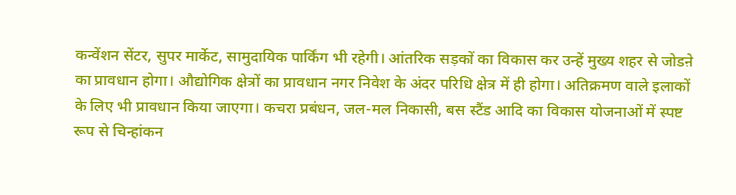कन्वेंशन सेंटर, सुपर मार्केट, सामुदायिक पार्किंग भी रहेगी। आंतरिक सड़कों का विकास कर उन्हें मुख्य शहर से जोडऩे का प्रावधान होगा। औद्योगिक क्षेत्रों का प्रावधान नगर निवेश के अंदर परिधि क्षेत्र में ही होगा। अतिक्रमण वाले इलाकों के लिए भी प्रावधान किया जाएगा। कचरा प्रबंधन, जल-मल निकासी, बस स्टैंड आदि का विकास योजनाओं में स्पष्ट रूप से चिन्हांकन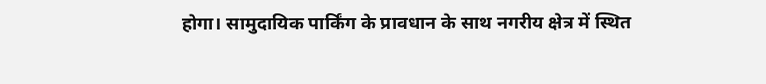होगा। सामुदायिक पार्किंग के प्रावधान के साथ नगरीय क्षेत्र में स्थित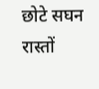छोटे सघन रास्तों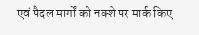एवं पैदल मार्गों को नक्शे पर मार्क किए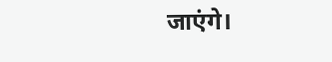जाएंगे।